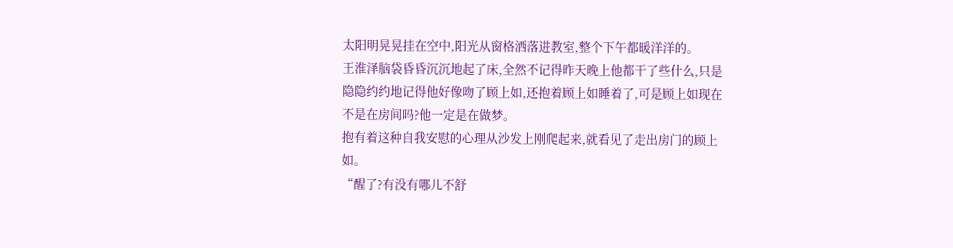太阳明晃晃挂在空中,阳光从窗格洒落进教室,整个下午都暖洋洋的。
王淮泽脑袋昏昏沉沉地起了床,全然不记得昨天晚上他都干了些什么,只是隐隐约约地记得他好像吻了顾上如,还抱着顾上如睡着了,可是顾上如现在不是在房间吗?他一定是在做梦。
抱有着这种自我安慰的心理从沙发上刚爬起来,就看见了走出房门的顾上如。
“醒了?有没有哪儿不舒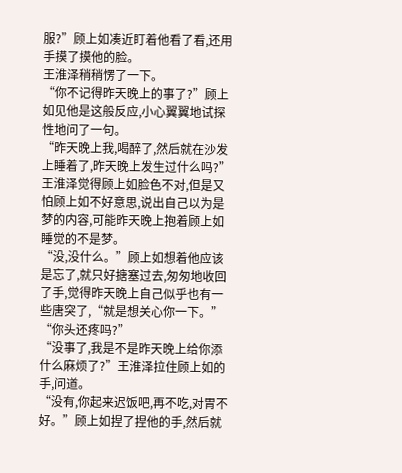服?”顾上如凑近盯着他看了看,还用手摸了摸他的脸。
王淮泽稍稍愣了一下。
“你不记得昨天晚上的事了?”顾上如见他是这般反应,小心翼翼地试探性地问了一句。
“昨天晚上我,喝醉了,然后就在沙发上睡着了,昨天晚上发生过什么吗?”王淮泽觉得顾上如脸色不对,但是又怕顾上如不好意思,说出自己以为是梦的内容,可能昨天晚上抱着顾上如睡觉的不是梦。
“没,没什么。”顾上如想着他应该是忘了,就只好搪塞过去,匆匆地收回了手,觉得昨天晚上自己似乎也有一些唐突了,“就是想关心你一下。”
“你头还疼吗?”
“没事了,我是不是昨天晚上给你添什么麻烦了?”王淮泽拉住顾上如的手,问道。
“没有,你起来迟饭吧,再不吃,对胃不好。”顾上如捏了捏他的手,然后就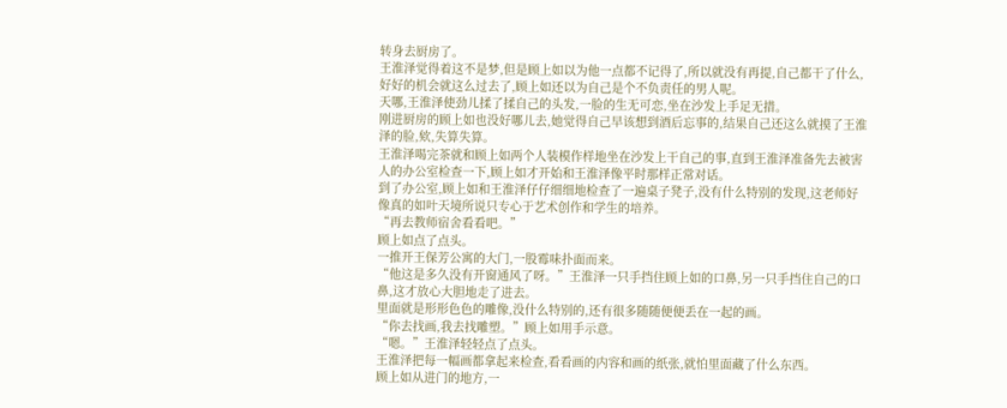转身去厨房了。
王淮泽觉得着这不是梦,但是顾上如以为他一点都不记得了,所以就没有再提,自己都干了什么,好好的机会就这么过去了,顾上如还以为自己是个不负责任的男人呢。
天哪,王淮泽使劲儿揉了揉自己的头发,一脸的生无可恋,坐在沙发上手足无措。
刚进厨房的顾上如也没好哪儿去,她觉得自己早该想到酒后忘事的,结果自己还这么就摸了王淮泽的脸,欸,失算失算。
王淮泽喝完茶就和顾上如两个人装模作样地坐在沙发上干自己的事,直到王淮泽准备先去被害人的办公室检查一下,顾上如才开始和王淮泽像平时那样正常对话。
到了办公室,顾上如和王淮泽仔仔细细地检查了一遍桌子凳子,没有什么特别的发现,这老师好像真的如叶天境所说只专心于艺术创作和学生的培养。
“再去教师宿舍看看吧。”
顾上如点了点头。
一推开王保芳公寓的大门,一股霉味扑面而来。
“他这是多久没有开窗通风了呀。”王淮泽一只手挡住顾上如的口鼻,另一只手挡住自己的口鼻,这才放心大胆地走了进去。
里面就是形形色色的雕像,没什么特别的,还有很多随随便便丢在一起的画。
“你去找画,我去找雕塑。”顾上如用手示意。
“嗯。”王淮泽轻轻点了点头。
王淮泽把每一幅画都拿起来检查,看看画的内容和画的纸张,就怕里面藏了什么东西。
顾上如从进门的地方,一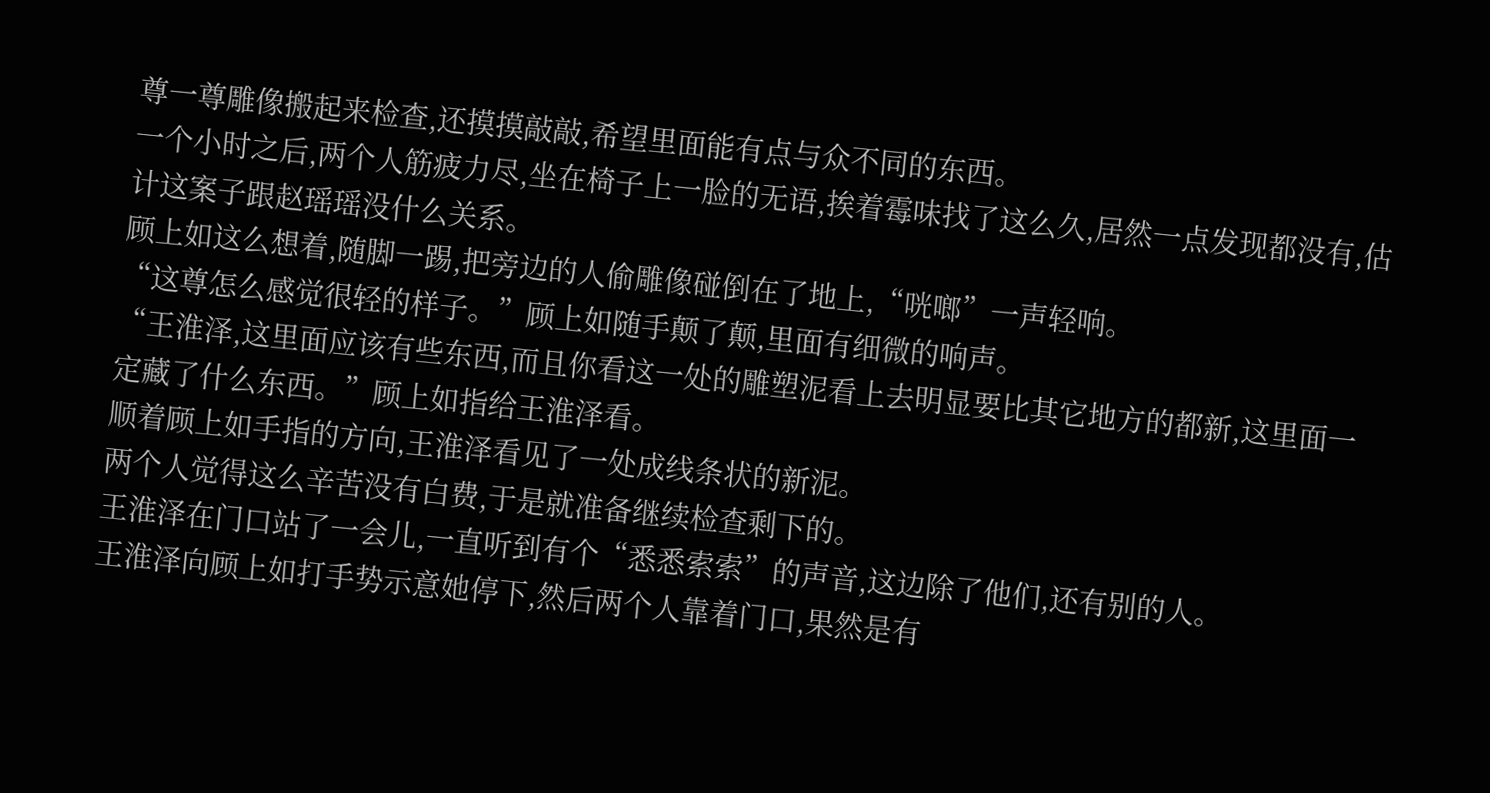尊一尊雕像搬起来检查,还摸摸敲敲,希望里面能有点与众不同的东西。
一个小时之后,两个人筋疲力尽,坐在椅子上一脸的无语,挨着霉味找了这么久,居然一点发现都没有,估计这案子跟赵瑶瑶没什么关系。
顾上如这么想着,随脚一踢,把旁边的人偷雕像碰倒在了地上,“咣啷”一声轻响。
“这尊怎么感觉很轻的样子。”顾上如随手颠了颠,里面有细微的响声。
“王淮泽,这里面应该有些东西,而且你看这一处的雕塑泥看上去明显要比其它地方的都新,这里面一定藏了什么东西。”顾上如指给王淮泽看。
顺着顾上如手指的方向,王淮泽看见了一处成线条状的新泥。
两个人觉得这么辛苦没有白费,于是就准备继续检查剩下的。
王淮泽在门口站了一会儿,一直听到有个“悉悉索索”的声音,这边除了他们,还有别的人。
王淮泽向顾上如打手势示意她停下,然后两个人靠着门口,果然是有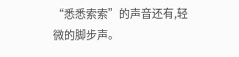“悉悉索索”的声音还有,轻微的脚步声。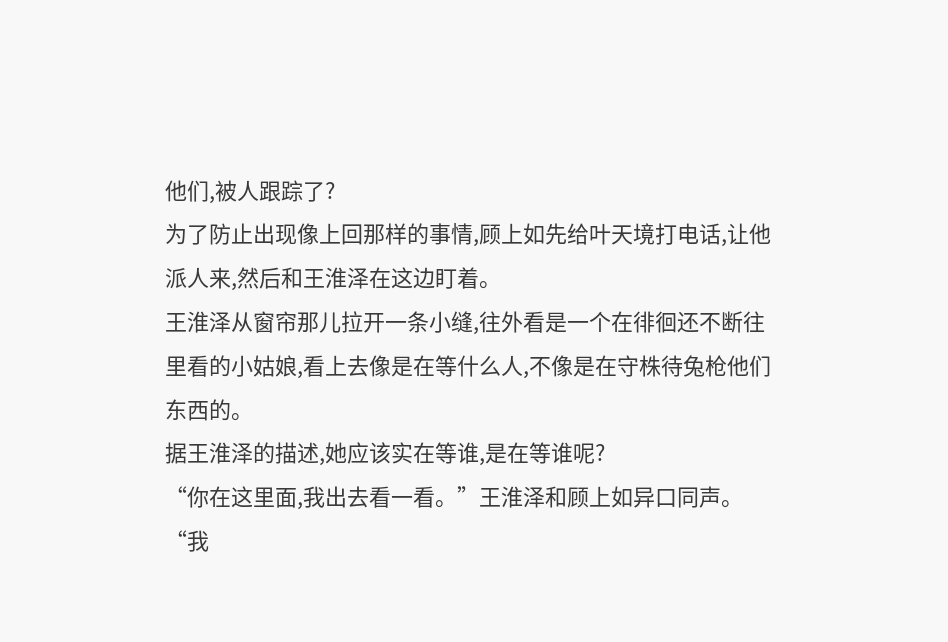他们,被人跟踪了?
为了防止出现像上回那样的事情,顾上如先给叶天境打电话,让他派人来,然后和王淮泽在这边盯着。
王淮泽从窗帘那儿拉开一条小缝,往外看是一个在徘徊还不断往里看的小姑娘,看上去像是在等什么人,不像是在守株待兔枪他们东西的。
据王淮泽的描述,她应该实在等谁,是在等谁呢?
“你在这里面,我出去看一看。”王淮泽和顾上如异口同声。
“我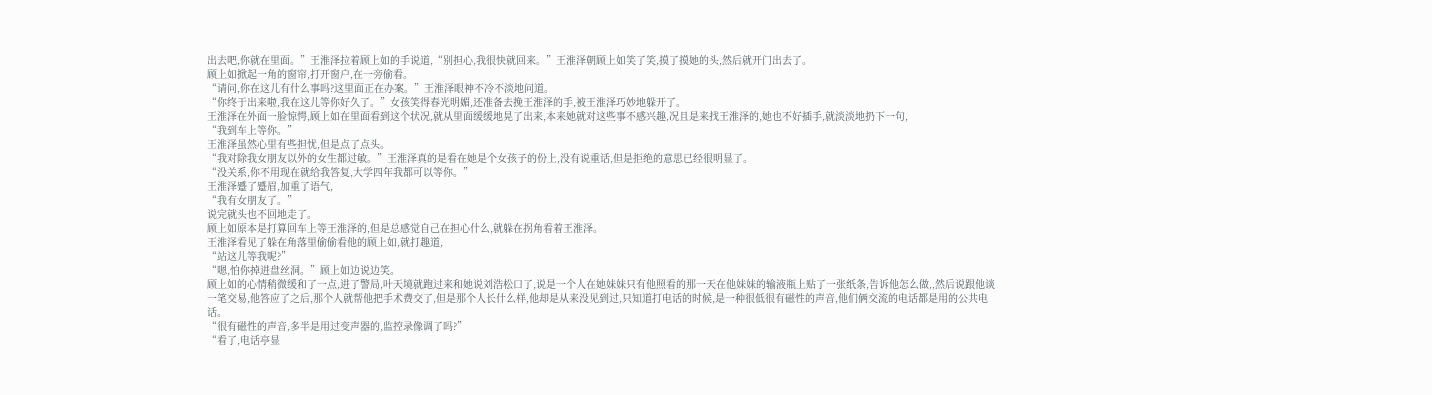出去吧,你就在里面。”王淮泽拉着顾上如的手说道,“别担心,我很快就回来。”王淮泽朝顾上如笑了笑,摸了摸她的头,然后就开门出去了。
顾上如掀起一角的窗帘,打开窗户,在一旁偷看。
“请问,你在这儿有什么事吗?这里面正在办案。”王淮泽眼神不冷不淡地问道。
“你终于出来啦,我在这儿等你好久了。”女孩笑得春光明媚,还准备去挽王淮泽的手,被王淮泽巧妙地躲开了。
王淮泽在外面一脸惊愕,顾上如在里面看到这个状况,就从里面缓缓地晃了出来,本来她就对这些事不感兴趣,况且是来找王淮泽的,她也不好插手,就淡淡地扔下一句,
“我到车上等你。”
王淮泽虽然心里有些担忧,但是点了点头。
“我对除我女朋友以外的女生都过敏。”王淮泽真的是看在她是个女孩子的份上,没有说重话,但是拒绝的意思已经很明显了。
“没关系,你不用现在就给我答复,大学四年我都可以等你。”
王淮泽蹙了蹙眉,加重了语气,
“我有女朋友了。”
说完就头也不回地走了。
顾上如原本是打算回车上等王淮泽的,但是总感觉自己在担心什么,就躲在拐角看着王淮泽。
王淮泽看见了躲在角落里偷偷看他的顾上如,就打趣道,
“站这儿等我呢?”
“嗯,怕你掉进盘丝洞。”顾上如边说边笑。
顾上如的心情稍微缓和了一点,进了警局,叶天境就跑过来和她说刘浩松口了,说是一个人在她妹妹只有他照看的那一天在他妹妹的输液瓶上贴了一张纸条,告诉他怎么做,,然后说跟他谈一笔交易,他答应了之后,那个人就帮他把手术费交了,但是那个人长什么样,他却是从来没见到过,只知道打电话的时候,是一种很低很有磁性的声音,他们俩交流的电话都是用的公共电话。
“很有磁性的声音,多半是用过变声器的,监控录像调了吗?”
“看了,电话亭显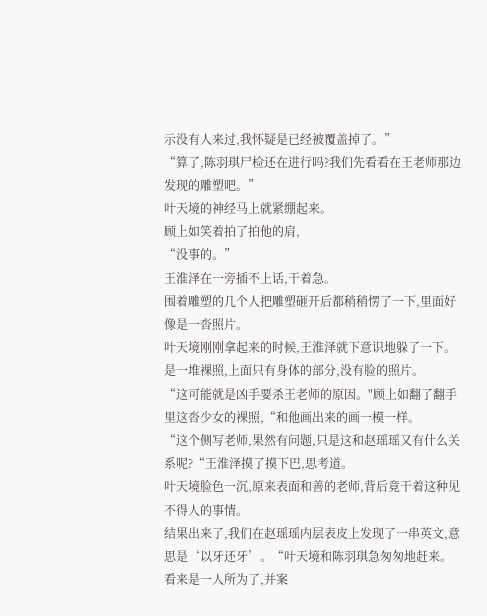示没有人来过,我怀疑是已经被覆盖掉了。”
“算了,陈羽琪尸检还在进行吗?我们先看看在王老师那边发现的雕塑吧。”
叶天境的神经马上就紧绷起来。
顾上如笑着拍了拍他的肩,
“没事的。”
王淮泽在一旁插不上话,干着急。
围着雕塑的几个人把雕塑砸开后都稍稍愣了一下,里面好像是一沓照片。
叶天境刚刚拿起来的时候,王淮泽就下意识地躲了一下。
是一堆裸照,上面只有身体的部分,没有脸的照片。
“这可能就是凶手要杀王老师的原因。"顾上如翻了翻手里这沓少女的裸照,“和他画出来的画一模一样。
“这个侧写老师,果然有问题,只是这和赵瑶瑶又有什么关系呢?“王淮泽摸了摸下巴,思考道。
叶天境脸色一沉,原来表面和善的老师,背后竟干着这种见不得人的事情。
结果出来了,我们在赵瑶瑶内层表皮上发现了一串英文,意思是‘以牙还牙’。“叶天境和陈羽琪急匆匆地赶来。
看来是一人所为了,并案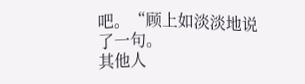吧。“顾上如淡淡地说了一句。
其他人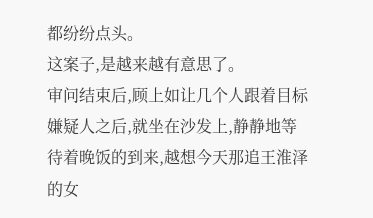都纷纷点头。
这案子,是越来越有意思了。
审问结束后,顾上如让几个人跟着目标嫌疑人之后,就坐在沙发上,静静地等待着晚饭的到来,越想今天那追王淮泽的女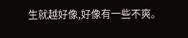生就越好像,好像有一些不爽。